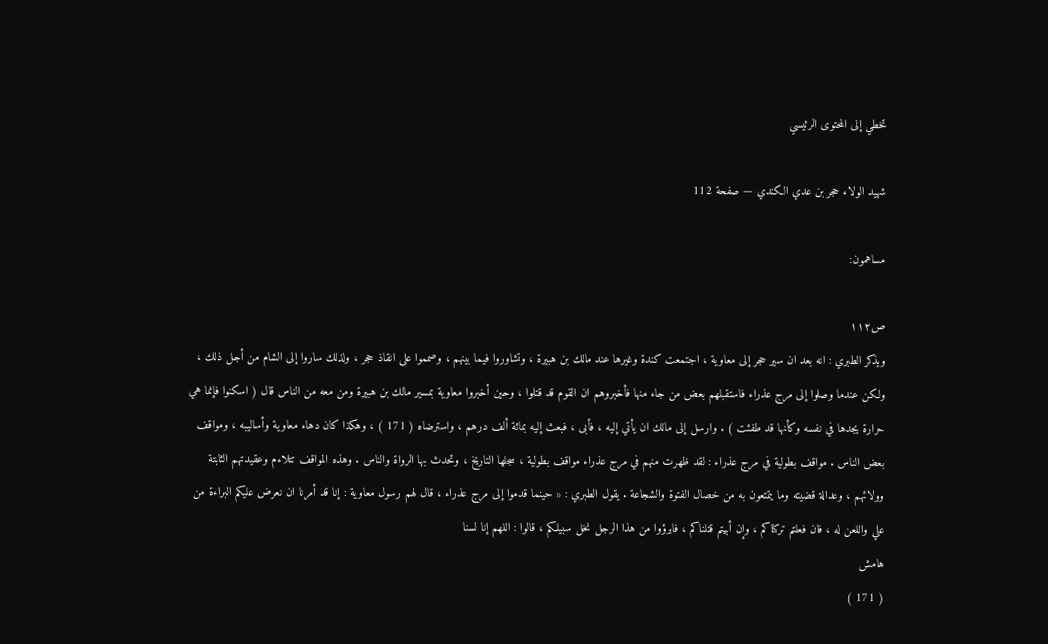تخطي إلى المحتوى الرئيسي

شهيد الولاء حجر بن عدي الكندي — صفحة 112

مساهمون:

ص١١٢
ويذكر الطبري : انه بعد ان سير حجر إلى معاوية ، اجتمعت كندة وغيرها عند مالك بن هبيرة ، وتشاوروا فيما بينهم ، وصمموا على انقاذ حجر ، ولذلك ساروا إلى الشام من أجل ذلك ، ولكن عندما وصلوا إلى مرج عذراء فاستقبلهم بعض من جاء منها فأخبروهم ان القوم قد قتلوا ، وحين أخبروا معاوية بمسير مالك بن هبيرة ومن معه من الناس قال ( اسكنوا فإنما هي حرارة يجدها في نفسه وكأنها قد طفئت ) . وارسل إلى مالك ان يأتي إليه ، فأبى ، فبعث إليه بمائة ألف درهم ، واسترضاه ( 171 ) ، وهكذا كان دهاء معاوية وأساليبه ، ومواقف بعض الناس . مواقف بطولية في مرج عذراء : لقد ظهرت منهم في مرج عذراء مواقف بطولية ، سجلها التاريخ ، وتحدث بها الرواة والناس . وهذه المواقف تتلاءم وعقيدتهم الثابتة وولائهم ، وعدالة قضيته وما يتمتعون به من خصال الفتوة والشجاعة . يقول الطبري : « حينما قدموا إلى مرج عذراء ، قال لهم رسول معاوية : إنا قد أمرنا ان نعرض عليكم البراءة من علي واللعن له ، فان فعلتم تركناكم ، وإن أبيتم قتلناكم ، فابرؤوا من هذا الرجل نخل سبيلكم ، قالوا : اللهم إنا لسنا
هامش
( 171 )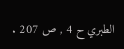الطبري ح 4 , ص 207 .